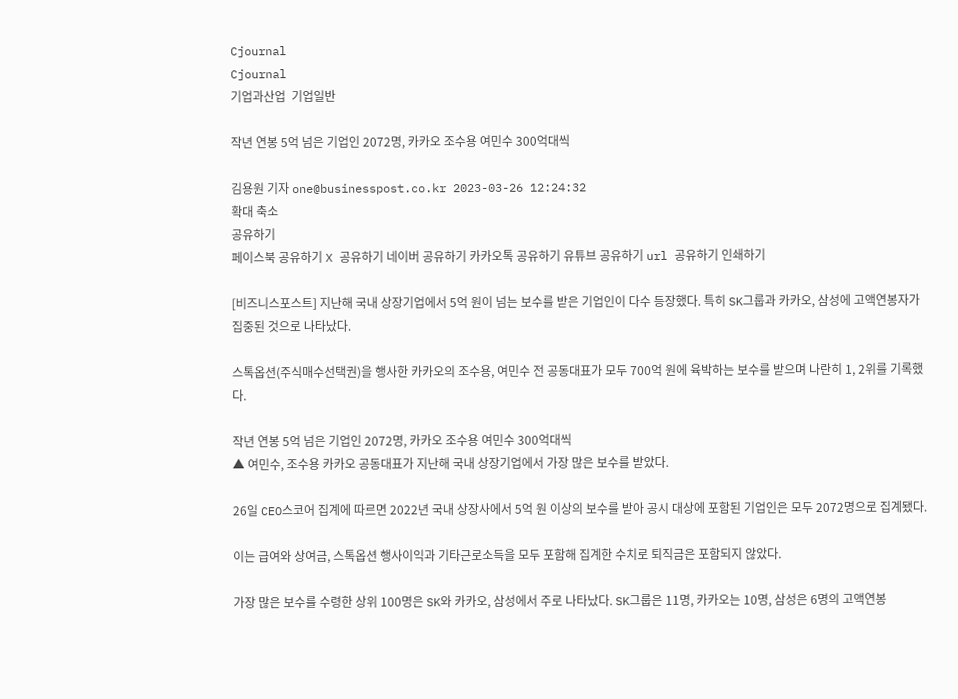Cjournal
Cjournal
기업과산업  기업일반

작년 연봉 5억 넘은 기업인 2072명, 카카오 조수용 여민수 300억대씩

김용원 기자 one@businesspost.co.kr 2023-03-26 12:24:32
확대 축소
공유하기
페이스북 공유하기 X 공유하기 네이버 공유하기 카카오톡 공유하기 유튜브 공유하기 url 공유하기 인쇄하기

[비즈니스포스트] 지난해 국내 상장기업에서 5억 원이 넘는 보수를 받은 기업인이 다수 등장했다. 특히 SK그룹과 카카오, 삼성에 고액연봉자가 집중된 것으로 나타났다.

스톡옵션(주식매수선택권)을 행사한 카카오의 조수용, 여민수 전 공동대표가 모두 700억 원에 육박하는 보수를 받으며 나란히 1, 2위를 기록했다.

작년 연봉 5억 넘은 기업인 2072명, 카카오 조수용 여민수 300억대씩
▲ 여민수, 조수용 카카오 공동대표가 지난해 국내 상장기업에서 가장 많은 보수를 받았다.

26일 CEO스코어 집계에 따르면 2022년 국내 상장사에서 5억 원 이상의 보수를 받아 공시 대상에 포함된 기업인은 모두 2072명으로 집계됐다.

이는 급여와 상여금, 스톡옵션 행사이익과 기타근로소득을 모두 포함해 집계한 수치로 퇴직금은 포함되지 않았다.

가장 많은 보수를 수령한 상위 100명은 SK와 카카오, 삼성에서 주로 나타났다. SK그룹은 11명, 카카오는 10명, 삼성은 6명의 고액연봉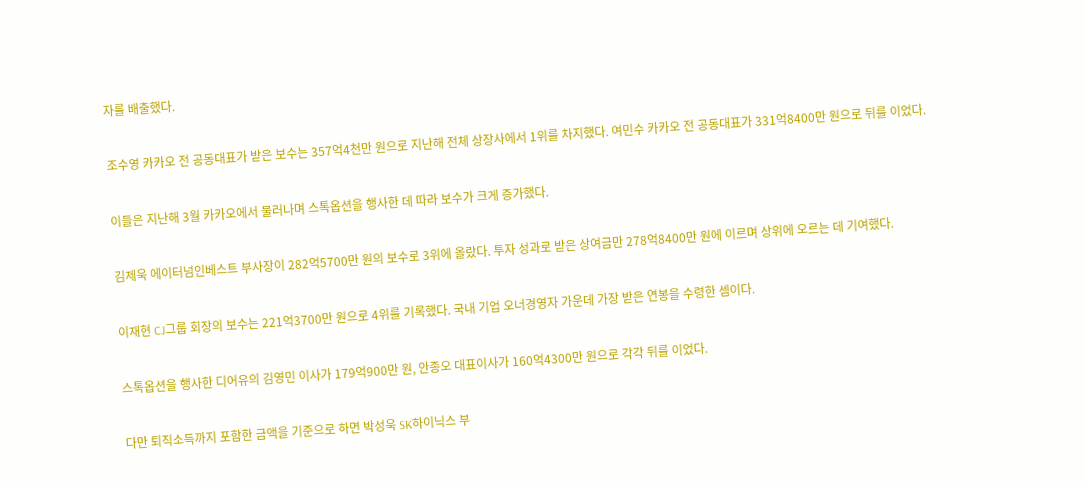자를 배출했다.

조수영 카카오 전 공동대표가 받은 보수는 357억4천만 원으로 지난해 전체 상장사에서 1위를 차지했다. 여민수 카카오 전 공동대표가 331억8400만 원으로 뒤를 이었다.

이들은 지난해 3월 카카오에서 물러나며 스톡옵션을 행사한 데 따라 보수가 크게 증가했다.

김제욱 에이터넘인베스트 부사장이 282억5700만 원의 보수로 3위에 올랐다. 투자 성과로 받은 상여금만 278억8400만 원에 이르며 상위에 오르는 데 기여했다.

이재현 CJ그룹 회장의 보수는 221억3700만 원으로 4위를 기록했다. 국내 기업 오너경영자 가운데 가장 받은 연봉을 수령한 셈이다.

스톡옵션을 행사한 디어유의 김영민 이사가 179억900만 원, 안종오 대표이사가 160억4300만 원으로 각각 뒤를 이었다.

다만 퇴직소득까지 포함한 금액을 기준으로 하면 박성욱 SK하이닉스 부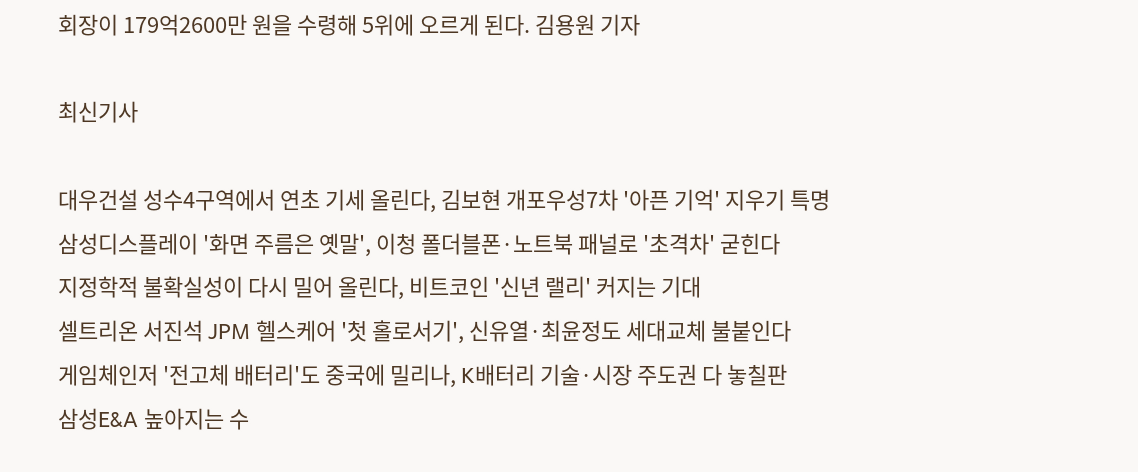회장이 179억2600만 원을 수령해 5위에 오르게 된다. 김용원 기자

최신기사

대우건설 성수4구역에서 연초 기세 올린다, 김보현 개포우성7차 '아픈 기억' 지우기 특명
삼성디스플레이 '화면 주름은 옛말', 이청 폴더블폰·노트북 패널로 '초격차' 굳힌다
지정학적 불확실성이 다시 밀어 올린다, 비트코인 '신년 랠리' 커지는 기대
셀트리온 서진석 JPM 헬스케어 '첫 홀로서기', 신유열·최윤정도 세대교체 불붙인다
게임체인저 '전고체 배터리'도 중국에 밀리나, K배터리 기술·시장 주도권 다 놓칠판
삼성E&A 높아지는 수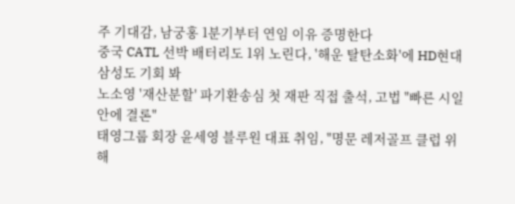주 기대감, 남궁홍 1분기부터 연임 이유 증명한다
중국 CATL 선박 배터리도 1위 노린다, '해운 탈탄소화'에 HD현대 삼성도 기회 봐
노소영 '재산분할' 파기환송심 첫 재판 직접 출석, 고법 "빠른 시일 안에 결론"
태영그룹 회장 윤세영 블루원 대표 취임, "명문 레저골프 클럽 위해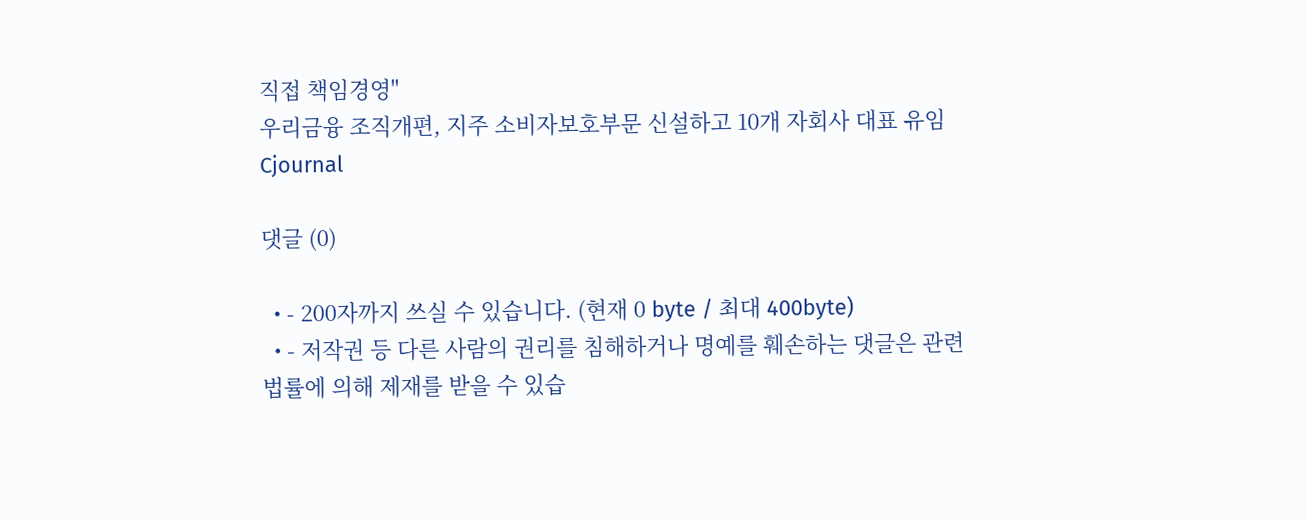직접 책임경영"
우리금융 조직개편, 지주 소비자보호부문 신설하고 10개 자회사 대표 유임
Cjournal

댓글 (0)

  • - 200자까지 쓰실 수 있습니다. (현재 0 byte / 최대 400byte)
  • - 저작권 등 다른 사람의 권리를 침해하거나 명예를 훼손하는 댓글은 관련 법률에 의해 제재를 받을 수 있습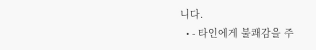니다.
  • - 타인에게 불쾌감을 주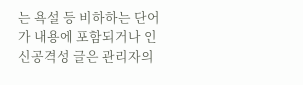는 욕설 등 비하하는 단어가 내용에 포함되거나 인신공격성 글은 관리자의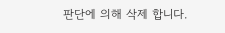판단에 의해 삭제 합니다.